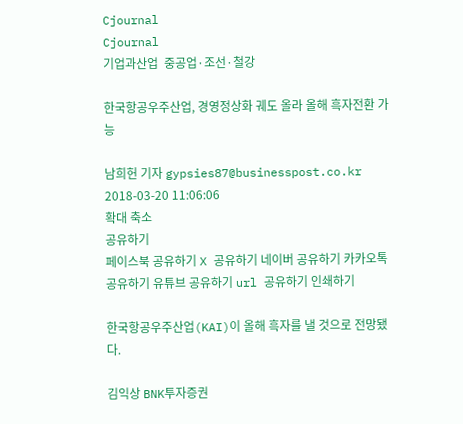Cjournal
Cjournal
기업과산업  중공업·조선·철강

한국항공우주산업, 경영정상화 궤도 올라 올해 흑자전환 가능

남희헌 기자 gypsies87@businesspost.co.kr 2018-03-20 11:06:06
확대 축소
공유하기
페이스북 공유하기 X 공유하기 네이버 공유하기 카카오톡 공유하기 유튜브 공유하기 url 공유하기 인쇄하기

한국항공우주산업(KAI)이 올해 흑자를 낼 것으로 전망됐다.

김익상 BNK투자증권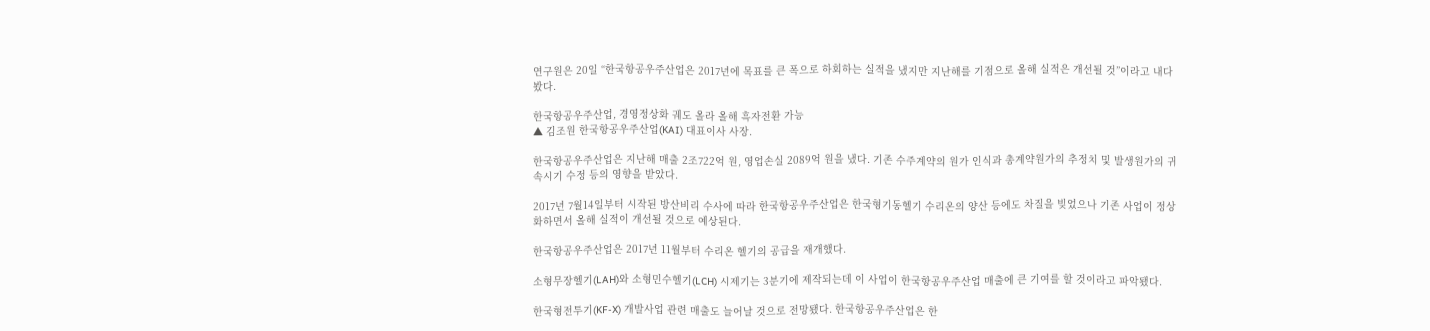연구원은 20일 “한국항공우주산업은 2017년에 목표를 큰 폭으로 하회하는 실적을 냈지만 지난해를 기점으로 올해 실적은 개선될 것”이라고 내다봤다.

한국항공우주산업, 경영정상화 궤도 올라 올해 흑자전환 가능
▲ 김조원 한국항공우주산업(KAI) 대표이사 사장.

한국항공우주산업은 지난해 매출 2조722억 원, 영업손실 2089억 원을 냈다. 기존 수주계약의 원가 인식과 총계약원가의 추정치 및 발생원가의 귀속시기 수정 등의 영향을 받았다.

2017년 7월14일부터 시작된 방산비리 수사에 따라 한국항공우주산업은 한국형기동헬기 수리온의 양산 등에도 차질을 빚었으나 기존 사업이 정상화하면서 올해 실적이 개선될 것으로 예상된다.

한국항공우주산업은 2017년 11월부터 수리온 헬기의 공급을 재개했다.

소형무장헬기(LAH)와 소형민수헬기(LCH) 시제기는 3분기에 제작되는데 이 사업이 한국항공우주산업 매출에 큰 기여를 할 것이라고 파악됐다.

한국형전투기(KF-X) 개발사업 관련 매출도 늘어날 것으로 전망됐다. 한국항공우주산업은 한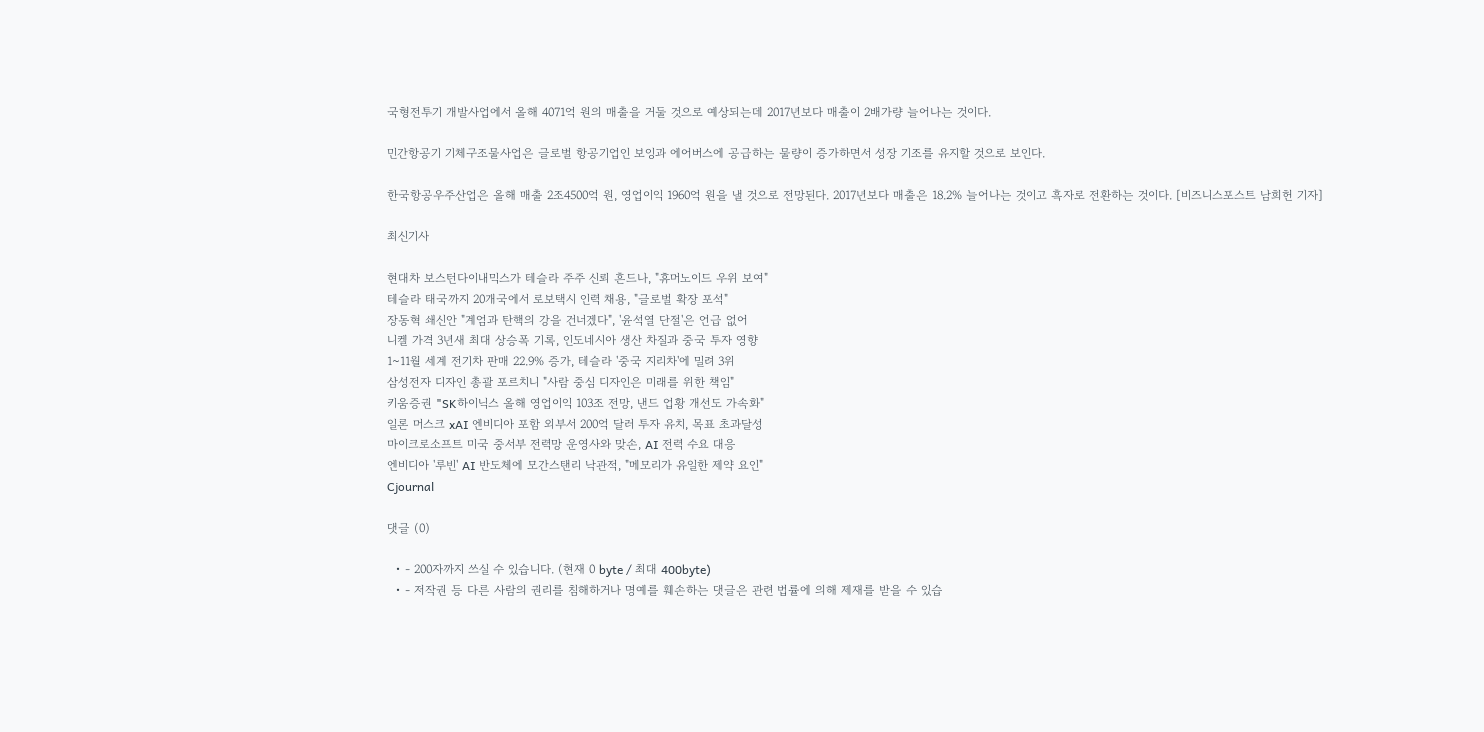국형전투기 개발사업에서 올해 4071억 원의 매출을 거둘 것으로 예상되는데 2017년보다 매출이 2배가량 늘어나는 것이다.

민간항공기 기체구조물사업은 글로벌 항공기업인 보잉과 에어버스에 공급하는 물량이 증가하면서 성장 기조를 유지할 것으로 보인다.

한국항공우주산업은 올해 매출 2조4500억 원, 영업이익 1960억 원을 낼 것으로 전망된다. 2017년보다 매출은 18.2% 늘어나는 것이고 흑자로 전환하는 것이다. [비즈니스포스트 남희헌 기자]

최신기사

현대차 보스턴다이내믹스가 테슬라 주주 신뢰 흔드나, "휴머노이드 우위 보여"
테슬라 태국까지 20개국에서 로보택시 인력 채용, "글로벌 확장 포석"
장동혁 쇄신안 "계엄과 탄핵의 강을 건너겠다", '윤석열 단절'은 언급 없어
니켈 가격 3년새 최대 상승폭 기록, 인도네시아 생산 차질과 중국 투자 영향
1~11월 세계 전기차 판매 22.9% 증가, 테슬라 '중국 지리차'에 밀려 3위
삼성전자 디자인 총괄 포르치니 "사람 중심 디자인은 미래를 위한 책임"
키움증권 "SK하이닉스 올해 영업이익 103조 전망, 낸드 업황 개선도 가속화"
일론 머스크 xAI 엔비디아 포함 외부서 200억 달러 투자 유치, 목표 초과달성
마이크로소프트 미국 중서부 전력망 운영사와 맞손, AI 전력 수요 대응
엔비디아 '루빈' AI 반도체에 모간스탠리 낙관적, "메모리가 유일한 제약 요인"
Cjournal

댓글 (0)

  • - 200자까지 쓰실 수 있습니다. (현재 0 byte / 최대 400byte)
  • - 저작권 등 다른 사람의 권리를 침해하거나 명예를 훼손하는 댓글은 관련 법률에 의해 제재를 받을 수 있습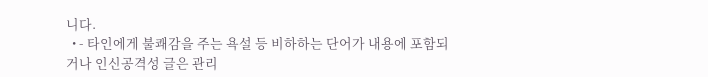니다.
  • - 타인에게 불쾌감을 주는 욕설 등 비하하는 단어가 내용에 포함되거나 인신공격성 글은 관리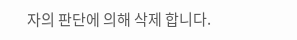자의 판단에 의해 삭제 합니다.